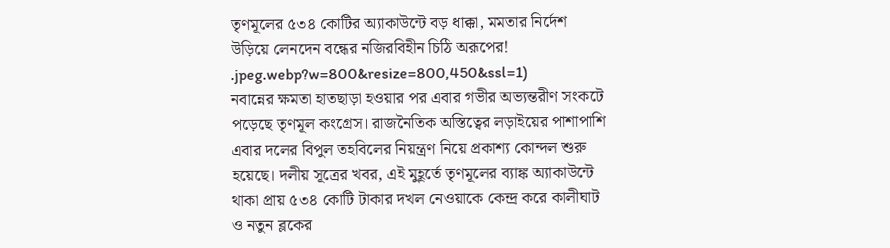তৃণমূলের ৫৩৪ কোটির অ্যাকাউন্টে বড় ধাক্কা, মমতার নির্দেশ উড়িয়ে লেনদেন বন্ধের নজিরবিহীন চিঠি অরূপের!
.jpeg.webp?w=800&resize=800,450&ssl=1)
নবান্নের ক্ষমতা হাতছাড়া হওয়ার পর এবার গভীর অভ্যন্তরীণ সংকটে পড়েছে তৃণমূল কংগ্রেস। রাজনৈতিক অস্তিত্বের লড়াইয়ের পাশাপাশি এবার দলের বিপুল তহবিলের নিয়ন্ত্রণ নিয়ে প্রকাশ্য কোন্দল শুরু হয়েছে। দলীয় সূত্রের খবর, এই মুহূর্তে তৃণমূলের ব্যাঙ্ক অ্যাকাউন্টে থাকা প্রায় ৫৩৪ কোটি টাকার দখল নেওয়াকে কেন্দ্র করে কালীঘাট ও নতুন ব্লকের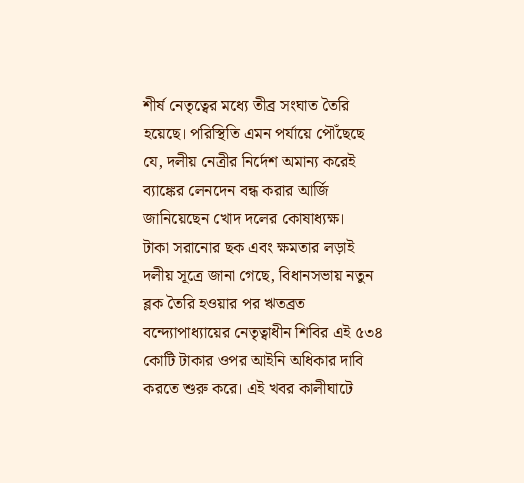শীর্ষ নেতৃত্বের মধ্যে তীব্র সংঘাত তৈরি হয়েছে। পরিস্থিতি এমন পর্যায়ে পৌঁছেছে যে, দলীয় নেত্রীর নির্দেশ অমান্য করেই ব্যাঙ্কের লেনদেন বন্ধ করার আর্জি জানিয়েছেন খোদ দলের কোষাধ্যক্ষ।
টাকা সরানোর ছক এবং ক্ষমতার লড়াই
দলীয় সূত্রে জানা গেছে, বিধানসভায় নতুন ব্লক তৈরি হওয়ার পর ঋতব্রত বন্দ্যোপাধ্যায়ের নেতৃত্বাধীন শিবির এই ৫৩৪ কোটি টাকার ওপর আইনি অধিকার দাবি করতে শুরু করে। এই খবর কালীঘাটে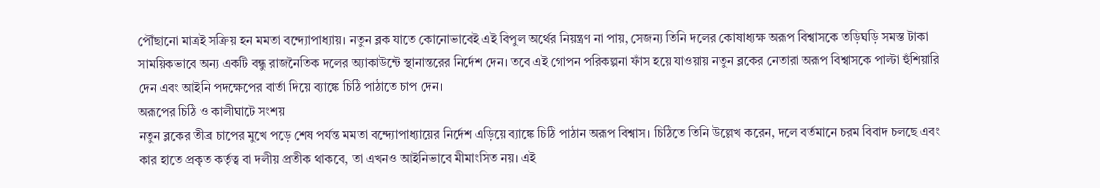পৌঁছানো মাত্রই সক্রিয় হন মমতা বন্দ্যোপাধ্যায়। নতুন ব্লক যাতে কোনোভাবেই এই বিপুল অর্থের নিয়ন্ত্রণ না পায়, সেজন্য তিনি দলের কোষাধ্যক্ষ অরূপ বিশ্বাসকে তড়িঘড়ি সমস্ত টাকা সাময়িকভাবে অন্য একটি বন্ধু রাজনৈতিক দলের অ্যাকাউন্টে স্থানান্তরের নির্দেশ দেন। তবে এই গোপন পরিকল্পনা ফাঁস হয়ে যাওয়ায় নতুন ব্লকের নেতারা অরূপ বিশ্বাসকে পাল্টা হুঁশিয়ারি দেন এবং আইনি পদক্ষেপের বার্তা দিয়ে ব্যাঙ্কে চিঠি পাঠাতে চাপ দেন।
অরূপের চিঠি ও কালীঘাটে সংশয়
নতুন ব্লকের তীব্র চাপের মুখে পড়ে শেষ পর্যন্ত মমতা বন্দ্যোপাধ্যায়ের নির্দেশ এড়িয়ে ব্যাঙ্কে চিঠি পাঠান অরূপ বিশ্বাস। চিঠিতে তিনি উল্লেখ করেন, দলে বর্তমানে চরম বিবাদ চলছে এবং কার হাতে প্রকৃত কর্তৃত্ব বা দলীয় প্রতীক থাকবে, তা এখনও আইনিভাবে মীমাংসিত নয়। এই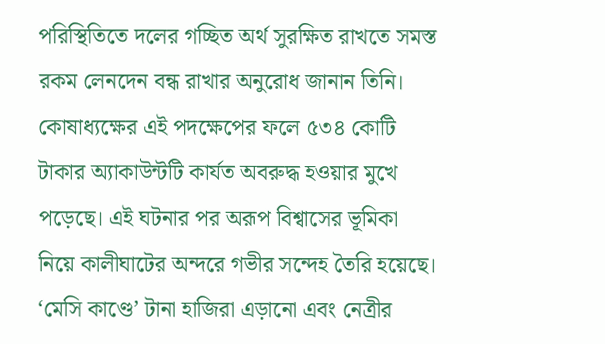পরিস্থিতিতে দলের গচ্ছিত অর্থ সুরক্ষিত রাখতে সমস্ত রকম লেনদেন বন্ধ রাখার অনুরোধ জানান তিনি। কোষাধ্যক্ষের এই পদক্ষেপের ফলে ৫৩৪ কোটি টাকার অ্যাকাউন্টটি কার্যত অবরুদ্ধ হওয়ার মুখে পড়েছে। এই ঘটনার পর অরূপ বিশ্বাসের ভূমিকা নিয়ে কালীঘাটের অন্দরে গভীর সন্দেহ তৈরি হয়েছে। ‘মেসি কাণ্ডে’ টানা হাজিরা এড়ানো এবং নেত্রীর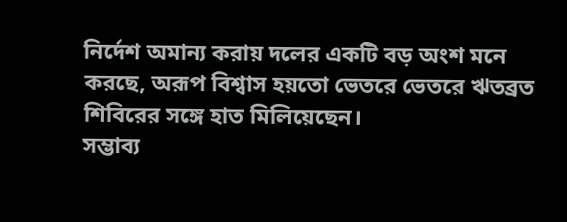নির্দেশ অমান্য করায় দলের একটি বড় অংশ মনে করছে, অরূপ বিশ্বাস হয়তো ভেতরে ভেতরে ঋতব্রত শিবিরের সঙ্গে হাত মিলিয়েছেন।
সম্ভাব্য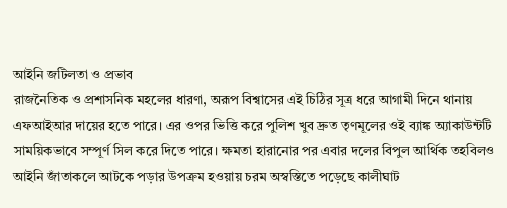আইনি জটিলতা ও প্রভাব
রাজনৈতিক ও প্রশাসনিক মহলের ধারণা, অরূপ বিশ্বাসের এই চিঠির সূত্র ধরে আগামী দিনে থানায় এফআইআর দায়ের হতে পারে। এর ওপর ভিত্তি করে পুলিশ খুব দ্রুত তৃণমূলের ওই ব্যাঙ্ক অ্যাকাউন্টটি সাময়িকভাবে সম্পূর্ণ সিল করে দিতে পারে। ক্ষমতা হারানোর পর এবার দলের বিপুল আর্থিক তহবিলও আইনি জাঁতাকলে আটকে পড়ার উপক্রম হওয়ায় চরম অস্বস্তিতে পড়েছে কালীঘাট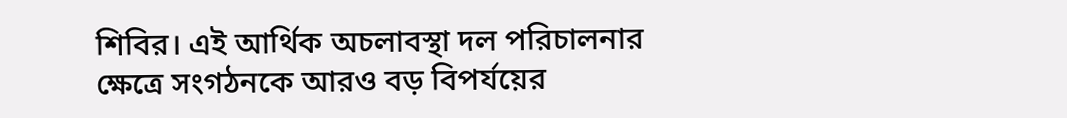শিবির। এই আর্থিক অচলাবস্থা দল পরিচালনার ক্ষেত্রে সংগঠনকে আরও বড় বিপর্যয়ের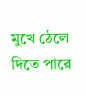মুখে ঠেলে দিতে পারে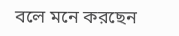বলে মনে করছেন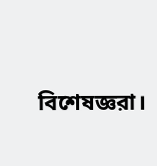বিশেষজ্ঞরা।